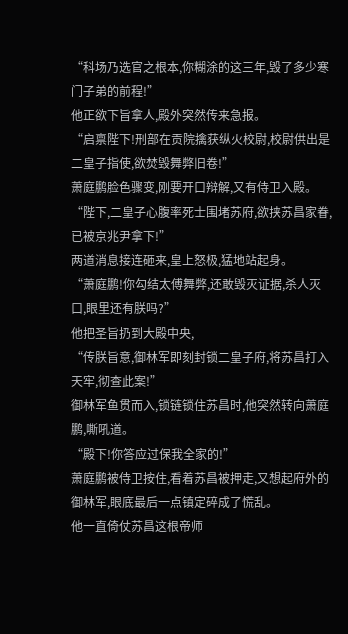“科场乃选官之根本,你糊涂的这三年,毁了多少寒门子弟的前程!”
他正欲下旨拿人,殿外突然传来急报。
“启禀陛下!刑部在贡院擒获纵火校尉,校尉供出是二皇子指使,欲焚毁舞弊旧卷!”
萧庭鹏脸色骤变,刚要开口辩解,又有侍卫入殿。
“陛下,二皇子心腹率死士围堵苏府,欲挟苏昌家眷,已被京兆尹拿下!”
两道消息接连砸来,皇上怒极,猛地站起身。
“萧庭鹏!你勾结太傅舞弊,还敢毁灭证据,杀人灭口,眼里还有朕吗?”
他把圣旨扔到大殿中央,
“传朕旨意,御林军即刻封锁二皇子府,将苏昌打入天牢,彻查此案!”
御林军鱼贯而入,锁链锁住苏昌时,他突然转向萧庭鹏,嘶吼道。
“殿下!你答应过保我全家的!”
萧庭鹏被侍卫按住,看着苏昌被押走,又想起府外的御林军,眼底最后一点镇定碎成了慌乱。
他一直倚仗苏昌这根帝师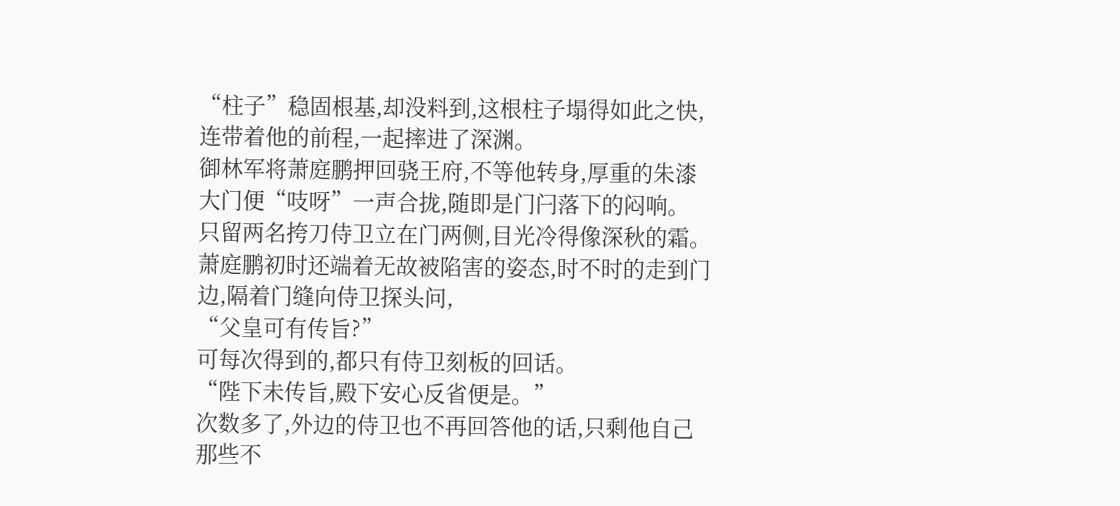“柱子”稳固根基,却没料到,这根柱子塌得如此之快,连带着他的前程,一起摔进了深渊。
御林军将萧庭鹏押回骁王府,不等他转身,厚重的朱漆大门便“吱呀”一声合拢,随即是门闩落下的闷响。
只留两名挎刀侍卫立在门两侧,目光冷得像深秋的霜。
萧庭鹏初时还端着无故被陷害的姿态,时不时的走到门边,隔着门缝向侍卫探头问,
“父皇可有传旨?”
可每次得到的,都只有侍卫刻板的回话。
“陛下未传旨,殿下安心反省便是。”
次数多了,外边的侍卫也不再回答他的话,只剩他自己那些不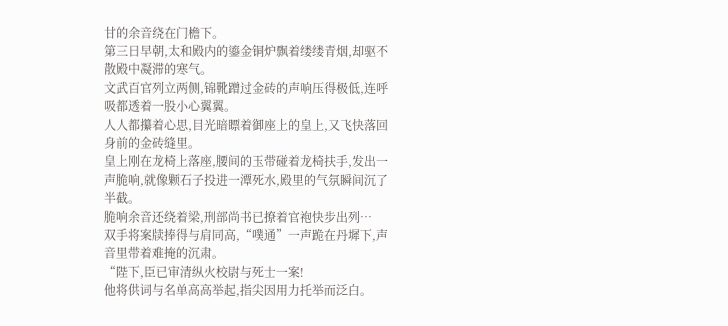甘的余音绕在门檐下。
第三日早朝,太和殿内的鎏金铜炉飘着缕缕青烟,却驱不散殿中凝滞的寒气。
文武百官列立两侧,锦靴蹭过金砖的声响压得极低,连呼吸都透着一股小心翼翼。
人人都攥着心思,目光暗瞟着御座上的皇上,又飞快落回身前的金砖缝里。
皇上刚在龙椅上落座,腰间的玉带碰着龙椅扶手,发出一声脆响,就像颗石子投进一潭死水,殿里的气氛瞬间沉了半截。
脆响余音还绕着梁,刑部尚书已撩着官袍快步出列…
双手将案牍捧得与肩同高,“噗通”一声跪在丹墀下,声音里带着难掩的沉肃。
“陛下,臣已审清纵火校尉与死士一案!
他将供词与名单高高举起,指尖因用力托举而泛白。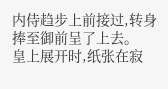内侍趋步上前接过,转身捧至御前呈了上去。
皇上展开时,纸张在寂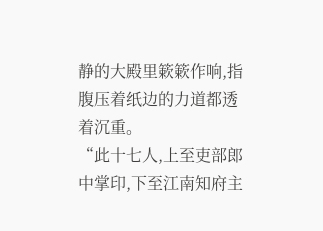静的大殿里簌簌作响,指腹压着纸边的力道都透着沉重。
“此十七人,上至吏部郎中掌印,下至江南知府主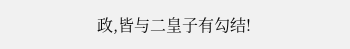政,皆与二皇子有勾结!